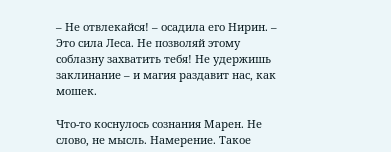– Не отвлекайся! – осадила его Нирин. – Это сила Леса. Не позволяй этому соблазну захватить тебя! Не удержишь заклинание – и магия раздавит нас, как мошек.

Что-то коснулось сознания Марен. Не слово, не мысль. Намерение. Такое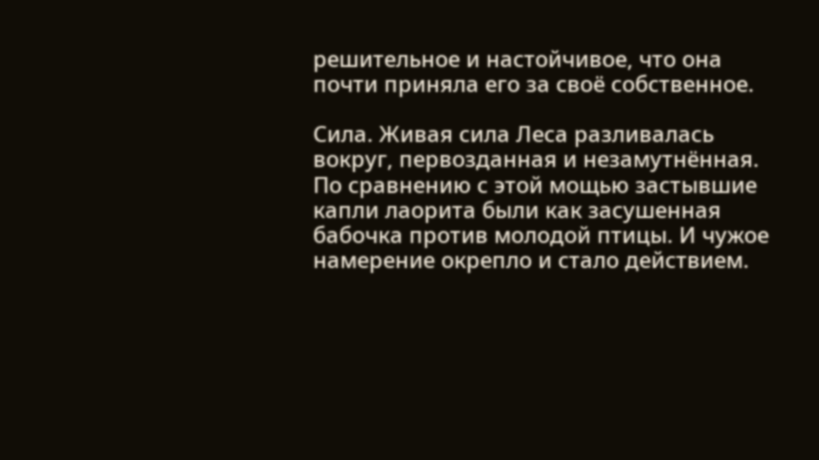решительное и настойчивое, что она почти приняла его за своё собственное.

Сила. Живая сила Леса разливалась вокруг, первозданная и незамутнённая. По сравнению с этой мощью застывшие капли лаорита были как засушенная бабочка против молодой птицы. И чужое намерение окрепло и стало действием.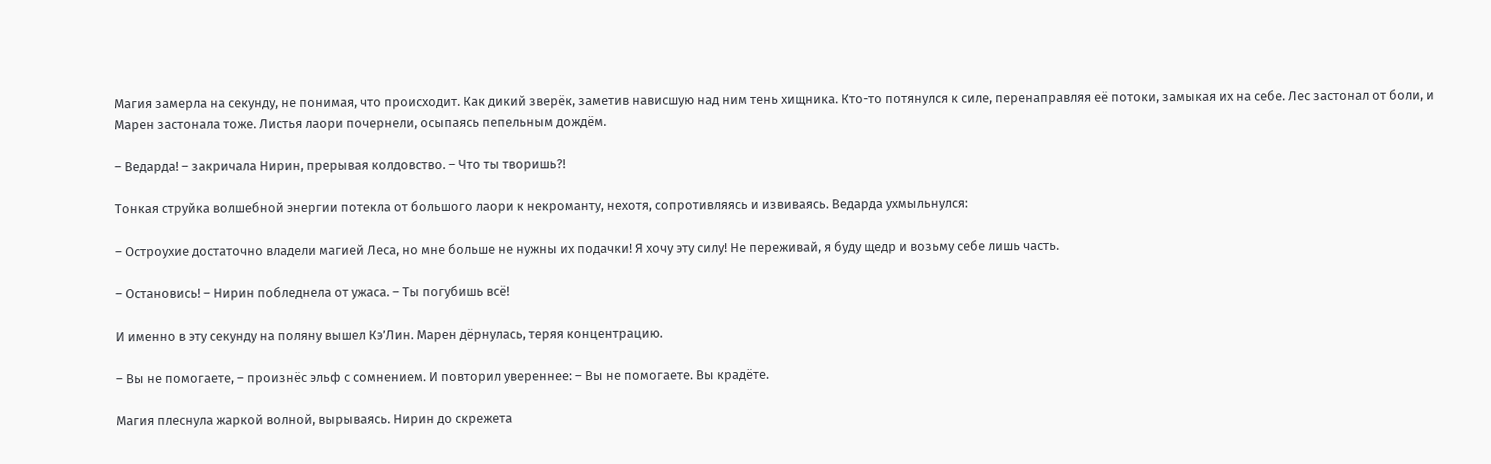Магия замерла на секунду, не понимая, что происходит. Как дикий зверёк, заметив нависшую над ним тень хищника. Кто-то потянулся к силе, перенаправляя её потоки, замыкая их на себе. Лес застонал от боли, и Марен застонала тоже. Листья лаори почернели, осыпаясь пепельным дождём.

– Ведарда! – закричала Нирин, прерывая колдовство. – Что ты творишь?!

Тонкая струйка волшебной энергии потекла от большого лаори к некроманту, нехотя, сопротивляясь и извиваясь. Ведарда ухмыльнулся:

– Остроухие достаточно владели магией Леса, но мне больше не нужны их подачки! Я хочу эту силу! Не переживай, я буду щедр и возьму себе лишь часть.

– Остановись! – Нирин побледнела от ужаса. – Ты погубишь всё!

И именно в эту секунду на поляну вышел Кэ’Лин. Марен дёрнулась, теряя концентрацию.

– Вы не помогаете, – произнёс эльф с сомнением. И повторил увереннее: – Вы не помогаете. Вы крадёте.

Магия плеснула жаркой волной, вырываясь. Нирин до скрежета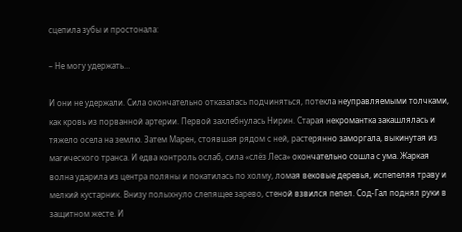сцепила зубы и простонала:

– Не могу удержать…

И они не удержали. Сила окончательно отказалась подчиняться, потекла неуправляемыми толчками, как кровь из порванной артерии. Первой захлебнулась Нирин. Старая некромантка закашлялась и тяжело осела на землю. Затем Марен, стоявшая рядом с ней, растерянно заморгала, выкинутая из магического транса. И едва контроль ослаб, сила «слёз Леса» окончательно сошла с ума. Жаркая волна ударила из центра поляны и покатилась по холму, ломая вековые деревья, испепеляя траву и мелкий кустарник. Внизу полыхнуло слепящее зарево, стеной взвился пепел. Сод-Гал поднял руки в защитном жесте. И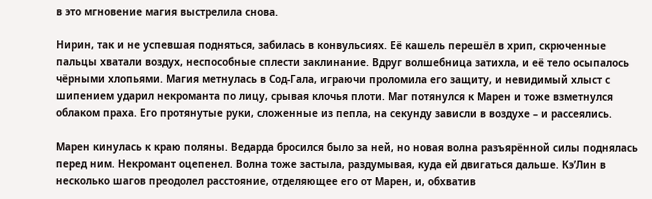в это мгновение магия выстрелила снова.

Нирин, так и не успевшая подняться, забилась в конвульсиях. Её кашель перешёл в хрип, скрюченные пальцы хватали воздух, неспособные сплести заклинание. Вдруг волшебница затихла, и её тело осыпалось чёрными хлопьями. Магия метнулась в Сод-Гала, играючи проломила его защиту, и невидимый хлыст с шипением ударил некроманта по лицу, срывая клочья плоти. Маг потянулся к Марен и тоже взметнулся облаком праха. Его протянутые руки, сложенные из пепла, на секунду зависли в воздухе – и рассеялись.

Марен кинулась к краю поляны. Ведарда бросился было за ней, но новая волна разъярённой силы поднялась перед ним. Некромант оцепенел. Волна тоже застыла, раздумывая, куда ей двигаться дальше. Кэ’Лин в несколько шагов преодолел расстояние, отделяющее его от Марен, и, обхватив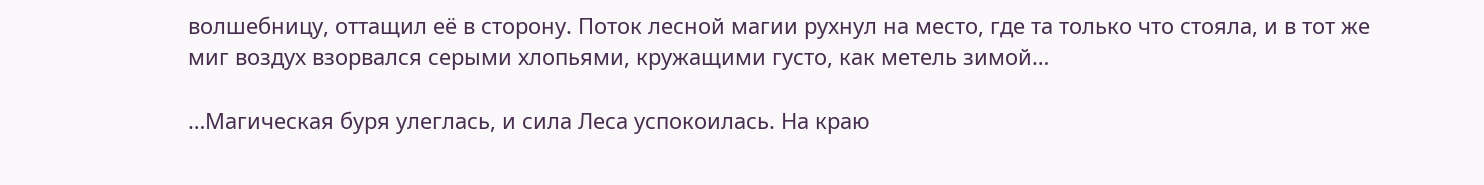волшебницу, оттащил её в сторону. Поток лесной магии рухнул на место, где та только что стояла, и в тот же миг воздух взорвался серыми хлопьями, кружащими густо, как метель зимой…

…Магическая буря улеглась, и сила Леса успокоилась. На краю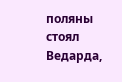поляны стоял Ведарда,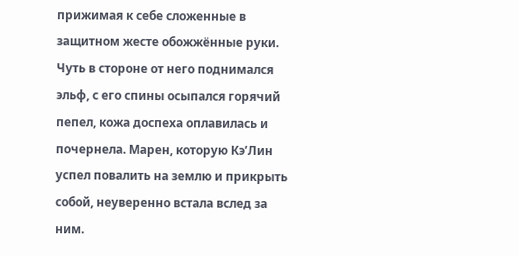прижимая к себе сложенные в защитном жесте обожжённые руки. Чуть в стороне от него поднимался эльф, с его спины осыпался горячий пепел, кожа доспеха оплавилась и почернела. Марен, которую Кэ’Лин успел повалить на землю и прикрыть собой, неуверенно встала вслед за ним.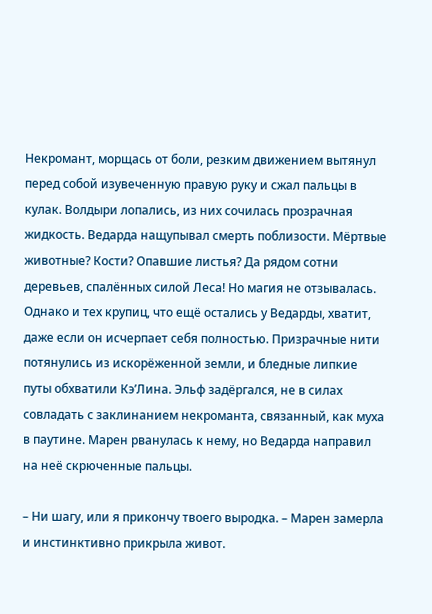Некромант, морщась от боли, резким движением вытянул перед собой изувеченную правую руку и сжал пальцы в кулак. Волдыри лопались, из них сочилась прозрачная жидкость. Ведарда нащупывал смерть поблизости. Мёртвые животные? Кости? Опавшие листья? Да рядом сотни деревьев, спалённых силой Леса! Но магия не отзывалась. Однако и тех крупиц, что ещё остались у Ведарды, хватит, даже если он исчерпает себя полностью. Призрачные нити потянулись из искорёженной земли, и бледные липкие путы обхватили Кэ’Лина. Эльф задёргался, не в силах совладать с заклинанием некроманта, связанный, как муха в паутине. Марен рванулась к нему, но Ведарда направил на неё скрюченные пальцы.

– Ни шагу, или я прикончу твоего выродка. – Марен замерла и инстинктивно прикрыла живот.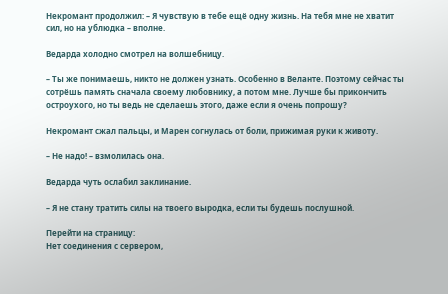Некромант продолжил: – Я чувствую в тебе ещё одну жизнь. На тебя мне не хватит сил, но на ублюдка – вполне.

Ведарда холодно смотрел на волшебницу.

– Ты же понимаешь, никто не должен узнать. Особенно в Веланте. Поэтому сейчас ты сотрёшь память сначала своему любовнику, а потом мне. Лучше бы прикончить остроухого, но ты ведь не сделаешь этого, даже если я очень попрошу?

Некромант сжал пальцы, и Марен согнулась от боли, прижимая руки к животу.

– Не надо! – взмолилась она.

Ведарда чуть ослабил заклинание.

– Я не стану тратить силы на твоего выродка, если ты будешь послушной.

Перейти на страницу:
Нет соединения с сервером,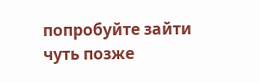попробуйте зайти чуть позже